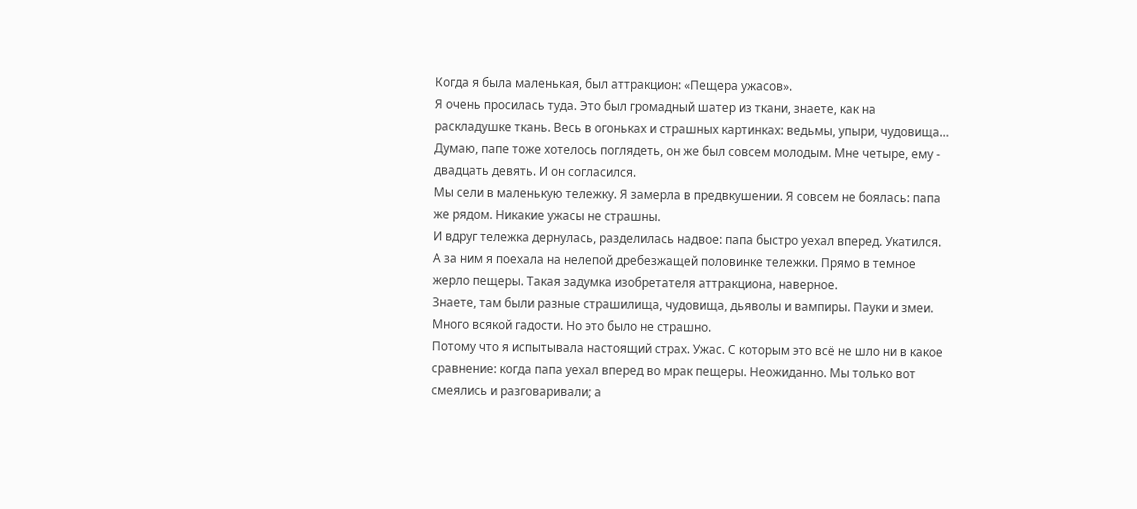Когда я была маленькая, был аттракцион: «Пещера ужасов».
Я очень просилась туда. Это был громадный шатер из ткани, знаете, как на раскладушке ткань. Весь в огоньках и страшных картинках: ведьмы, упыри, чудовища… Думаю, папе тоже хотелось поглядеть, он же был совсем молодым. Мне четыре, ему - двадцать девять. И он согласился.
Мы сели в маленькую тележку. Я замерла в предвкушении. Я совсем не боялась: папа же рядом. Никакие ужасы не страшны.
И вдруг тележка дернулась, разделилась надвое: папа быстро уехал вперед. Укатился. А за ним я поехала на нелепой дребезжащей половинке тележки. Прямо в темное жерло пещеры. Такая задумка изобретателя аттракциона, наверное.
Знаете, там были разные страшилища, чудовища, дьяволы и вампиры. Пауки и змеи. Много всякой гадости. Но это было не страшно.
Потому что я испытывала настоящий страх. Ужас. С которым это всё не шло ни в какое сравнение: когда папа уехал вперед во мрак пещеры. Неожиданно. Мы только вот смеялись и разговаривали; а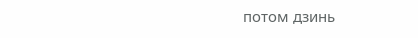потом дзинь